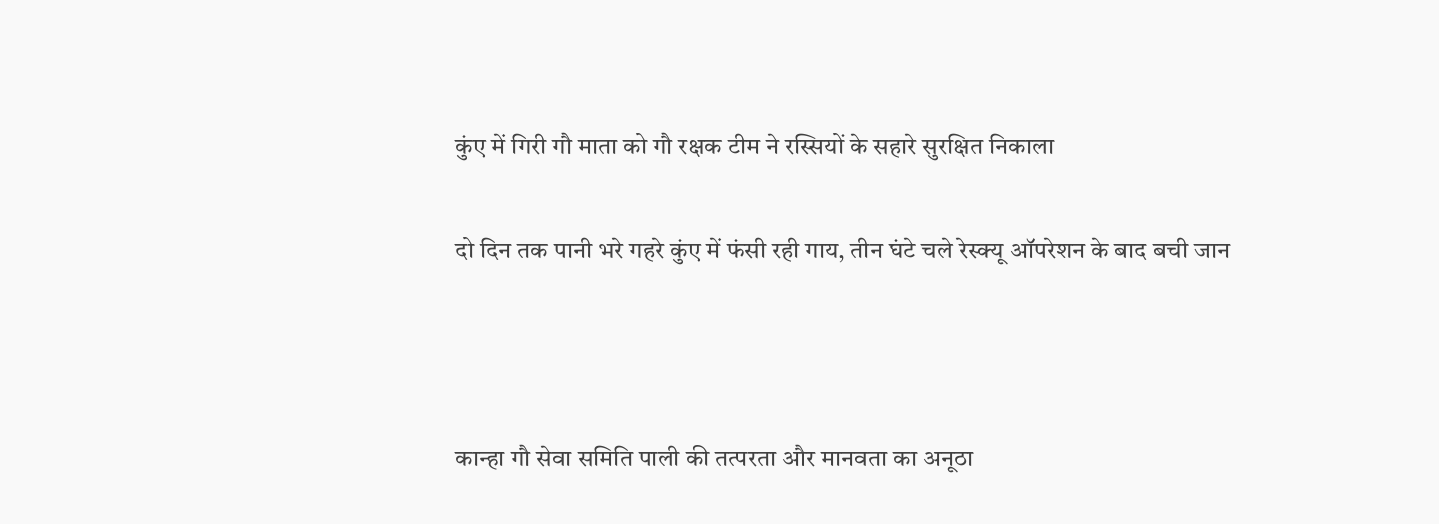कुंए में गिरी गौ माता को गौ रक्षक टीम ने रस्सियों के सहारे सुरक्षित निकाला

दो दिन तक पानी भरे गहरे कुंए में फंसी रही गाय, तीन घंटे चले रेस्क्यू ऑपरेशन के बाद बची जान



कान्हा गौ सेवा समिति पाली की तत्परता और मानवता का अनूठा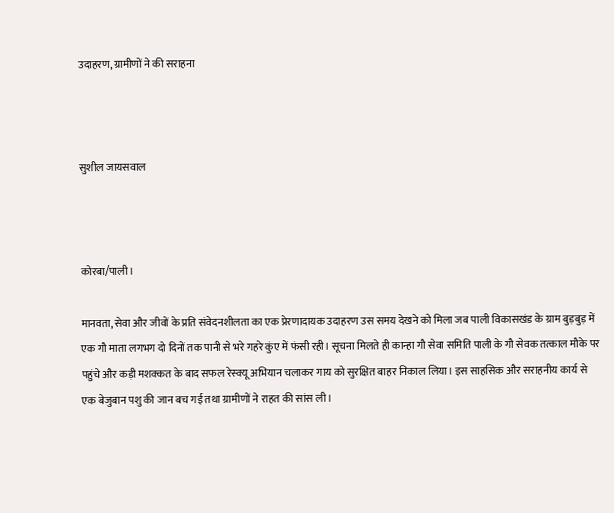उदाहरण, ग्रामीणों ने की सराहना



सुशील जायसवाल



कोरबा/पाली।

मानवता, सेवा और जीवों के प्रति संवेदनशीलता का एक प्रेरणादायक उदाहरण उस समय देखने को मिला जब पाली विकासखंड के ग्राम बुड़बुड़ में एक गौ माता लगभग दो दिनों तक पानी से भरे गहरे कुंए में फंसी रही। सूचना मिलते ही कान्हा गौ सेवा समिति पाली के गौ सेवक तत्काल मौके पर पहुंचे और कड़ी मशक्कत के बाद सफल रेस्क्यू अभियान चलाकर गाय को सुरक्षित बाहर निकाल लिया। इस साहसिक और सराहनीय कार्य से एक बेजुबान पशु की जान बच गई तथा ग्रामीणों ने राहत की सांस ली।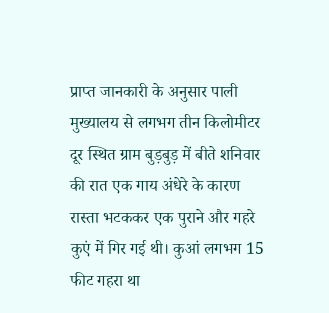प्राप्त जानकारी के अनुसार पाली मुख्यालय से लगभग तीन किलोमीटर दूर स्थित ग्राम बुड़बुड़ में बीते शनिवार की रात एक गाय अंधेरे के कारण रास्ता भटककर एक पुराने और गहरे कुएं में गिर गई थी। कुआं लगभग 15 फीट गहरा था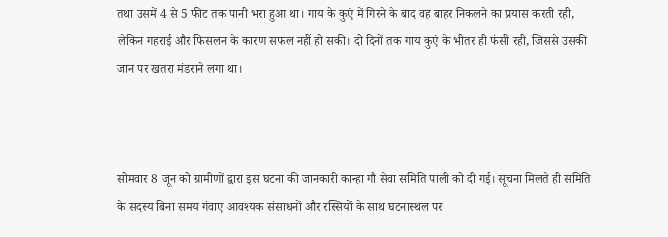तथा उसमें 4 से 5 फीट तक पानी भरा हुआ था। गाय के कुएं में गिरने के बाद वह बाहर निकलने का प्रयास करती रही, लेकिन गहराई और फिसलन के कारण सफल नहीं हो सकी। दो दिनों तक गाय कुएं के भीतर ही फंसी रही, जिससे उसकी जान पर खतरा मंडराने लगा था।



सोमवार 8 जून को ग्रामीणों द्वारा इस घटना की जानकारी कान्हा गौ सेवा समिति पाली को दी गई। सूचना मिलते ही समिति के सदस्य बिना समय गंवाए आवश्यक संसाधनों और रस्सियों के साथ घटनास्थल पर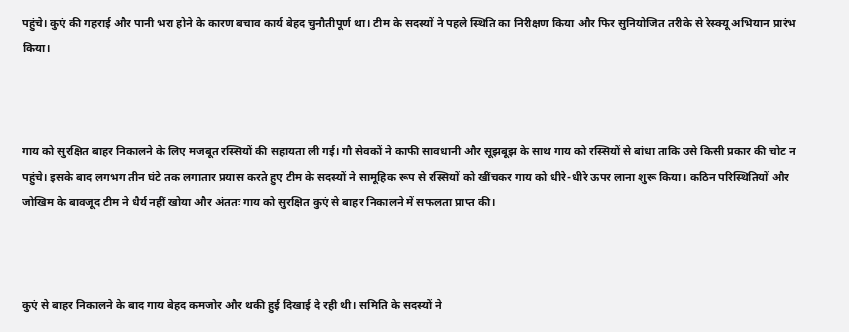पहुंचे। कुएं की गहराई और पानी भरा होने के कारण बचाव कार्य बेहद चुनौतीपूर्ण था। टीम के सदस्यों ने पहले स्थिति का निरीक्षण किया और फिर सुनियोजित तरीके से रेस्क्यू अभियान प्रारंभ किया।



गाय को सुरक्षित बाहर निकालने के लिए मजबूत रस्सियों की सहायता ली गई। गौ सेवकों ने काफी सावधानी और सूझबूझ के साथ गाय को रस्सियों से बांधा ताकि उसे किसी प्रकार की चोट न पहुंचे। इसके बाद लगभग तीन घंटे तक लगातार प्रयास करते हुए टीम के सदस्यों ने सामूहिक रूप से रस्सियों को खींचकर गाय को धीरे-धीरे ऊपर लाना शुरू किया। कठिन परिस्थितियों और जोखिम के बावजूद टीम ने धैर्य नहीं खोया और अंततः गाय को सुरक्षित कुएं से बाहर निकालने में सफलता प्राप्त की।



कुएं से बाहर निकालने के बाद गाय बेहद कमजोर और थकी हुई दिखाई दे रही थी। समिति के सदस्यों ने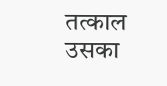तत्काल उसका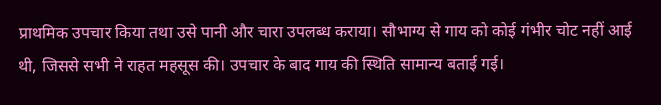प्राथमिक उपचार किया तथा उसे पानी और चारा उपलब्ध कराया। सौभाग्य से गाय को कोई गंभीर चोट नहीं आई थी, जिससे सभी ने राहत महसूस की। उपचार के बाद गाय की स्थिति सामान्य बताई गई।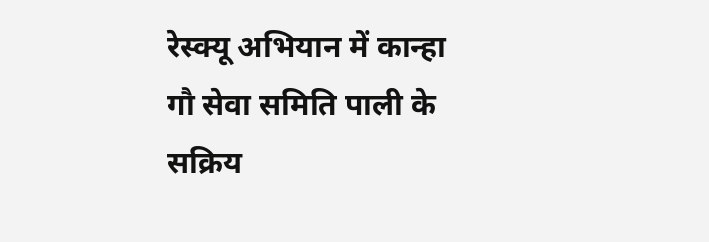रेस्क्यू अभियान में कान्हा गौ सेवा समिति पाली के सक्रिय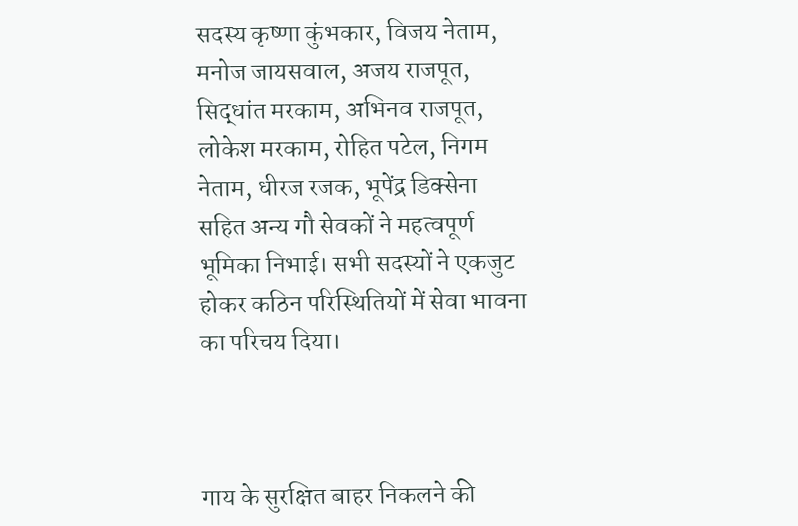सदस्य कृष्णा कुंभकार, विजय नेताम, मनोज जायसवाल, अजय राजपूत, सिद्धांत मरकाम, अभिनव राजपूत, लोकेश मरकाम, रोहित पटेल, निगम नेताम, धीरज रजक, भूपेंद्र डिक्सेना सहित अन्य गौ सेवकों ने महत्वपूर्ण भूमिका निभाई। सभी सदस्यों ने एकजुट होकर कठिन परिस्थितियों में सेवा भावना का परिचय दिया।



गाय के सुरक्षित बाहर निकलने की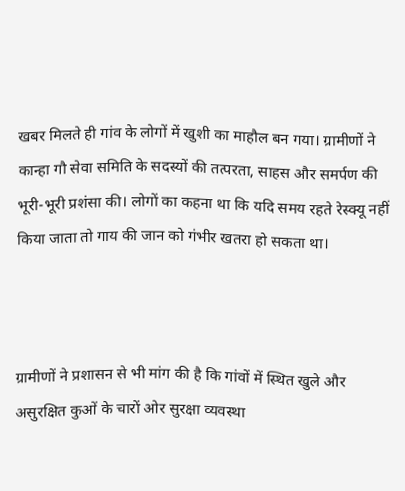खबर मिलते ही गांव के लोगों में खुशी का माहौल बन गया। ग्रामीणों ने कान्हा गौ सेवा समिति के सदस्यों की तत्परता, साहस और समर्पण की भूरी-भूरी प्रशंसा की। लोगों का कहना था कि यदि समय रहते रेस्क्यू नहीं किया जाता तो गाय की जान को गंभीर खतरा हो सकता था।



ग्रामीणों ने प्रशासन से भी मांग की है कि गांवों में स्थित खुले और असुरक्षित कुओं के चारों ओर सुरक्षा व्यवस्था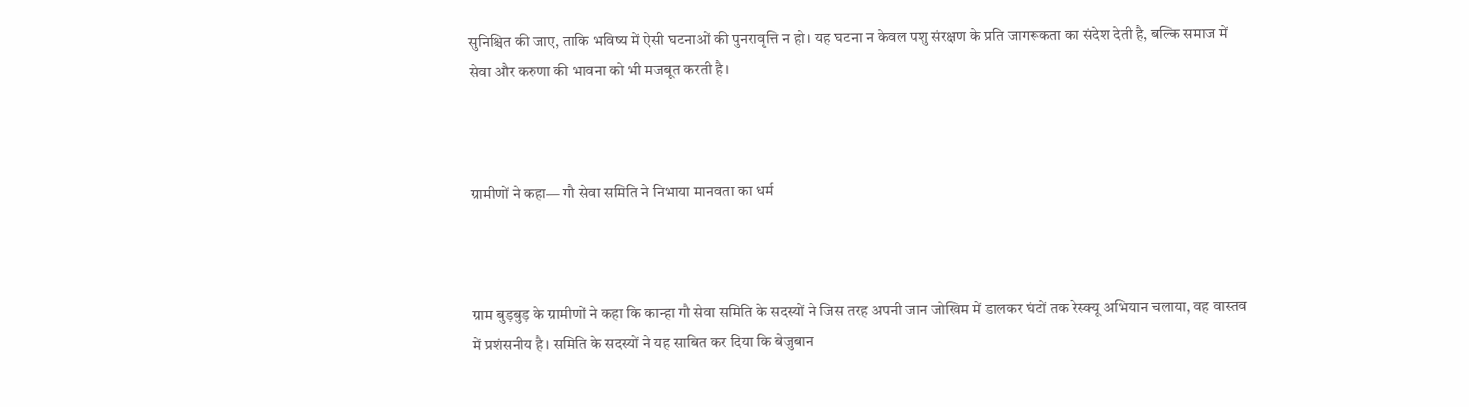सुनिश्चित की जाए, ताकि भविष्य में ऐसी घटनाओं की पुनरावृत्ति न हो। यह घटना न केवल पशु संरक्षण के प्रति जागरूकता का संदेश देती है, बल्कि समाज में सेवा और करुणा की भावना को भी मजबूत करती है।



ग्रामीणों ने कहा— गौ सेवा समिति ने निभाया मानवता का धर्म



ग्राम बुड़बुड़ के ग्रामीणों ने कहा कि कान्हा गौ सेवा समिति के सदस्यों ने जिस तरह अपनी जान जोखिम में डालकर घंटों तक रेस्क्यू अभियान चलाया, वह वास्तव में प्रशंसनीय है। समिति के सदस्यों ने यह साबित कर दिया कि बेजुबान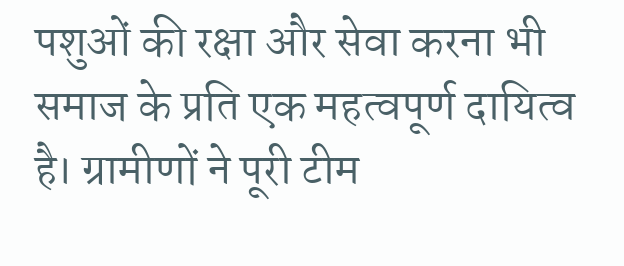पशुओं की रक्षा और सेवा करना भी समाज के प्रति एक महत्वपूर्ण दायित्व है। ग्रामीणों ने पूरी टीम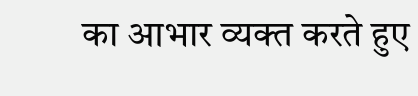का आभार व्यक्त करते हुए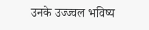उनके उज्ज्वल भविष्य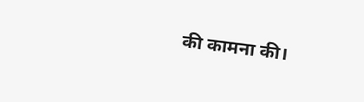की कामना की।